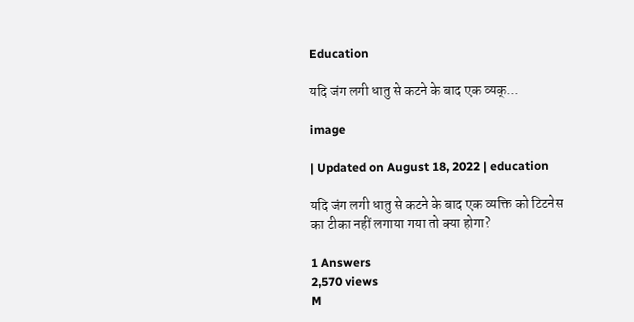Education

यदि जंग लगी धातु से कटने के बाद एक व्यक्...

image

| Updated on August 18, 2022 | education

यदि जंग लगी धातु से कटने के बाद एक व्यक्ति को टिटनेस का टीका नहीं लगाया गया तो क्या होगा?

1 Answers
2,570 views
M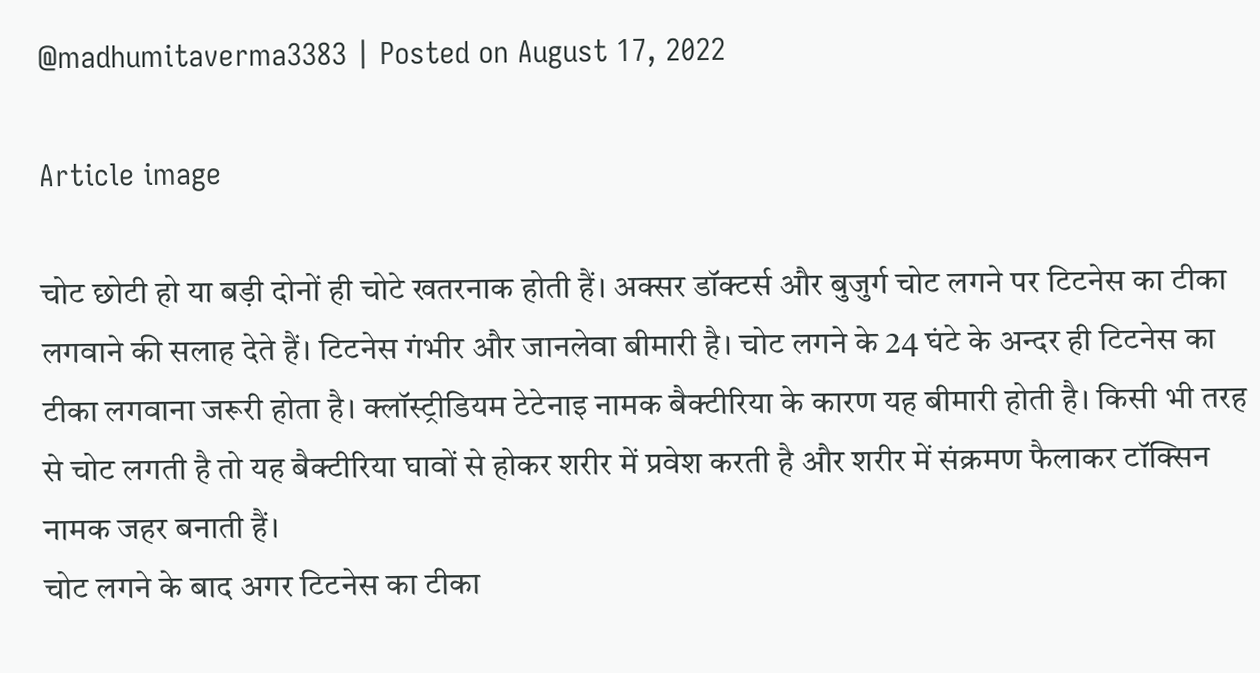@madhumitaverma3383 | Posted on August 17, 2022

Article image

चोट छोटी हो या बड़ी दोनों ही चोटे खतरनाक होती हैं। अक्सर डॉक्टर्स और बुजुर्ग चोट लगने पर टिटनेस का टीका लगवाने की सलाह देते हैं। टिटनेस गंभीर और जानलेवा बीमारी है। चोट लगने के 24 घंटे के अन्दर ही टिटनेस का टीका लगवाना जरूरी होता है। क्लॉस्ट्रीडियम टेटेनाइ नामक बैक्टीरिया के कारण यह बीमारी होती है। किसी भी तरह से चोट लगती है तो यह बैक्टीरिया घावों से होकर शरीर में प्रवेश करती है और शरीर में संक्रमण फैलाकर टॉक्सिन नामक जहर बनाती हैं।
चोट लगने के बाद अगर टिटनेस का टीका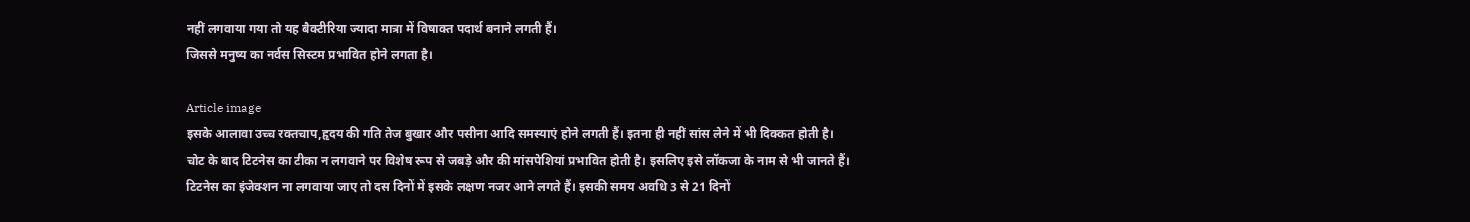नहीं लगवाया गया तो यह बैक्टीरिया ज्यादा मात्रा में विषाक्त पदार्थ बनाने लगती हैं।
जिससे मनुष्य का नर्वस सिस्टम प्रभावित होने लगता है।

Article image
इसके आलावा उच्च रक्तचाप,हृदय की गति तेज बुखार और पसीना आदि समस्याएं होने लगती हैं। इतना ही नहीं सांस लेने में भी दिक्कत होती है।
चोट के बाद टिटनेस का टीका न लगवाने पर विशेष रूप से जबड़े और की मांसपेशियां प्रभावित होती है। इसलिए इसे लॉकजा के नाम से भी जानते हैं।
टिटनेस का इंजेक्‍शन ना लगवाया जाए तो दस दिनों में इसके लक्षण नजर आने लगते हैं। इसकी समय अवधि 3 से 21 दिनों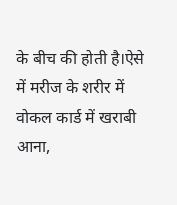के बीच की होती है।ऐसे में मरीज के शरीर में वोकल कार्ड में खराबी आना,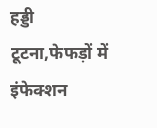हड्डी टूटना,फेफड़ों में इंफेक्शन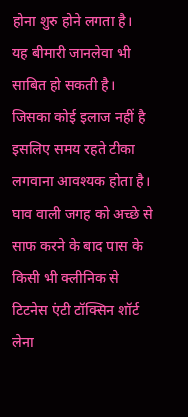होना शुरु होने लगता है।
यह बीमारी जानलेवा भी साबित हो सकती है। जिसका कोई इलाज नहीं है इसलिए समय रहते टीका लगवाना आवश्यक होता है। घाव वाली जगह को अच्छे से साफ करने के बाद पास के किसी भी क्लीनिक से टिटनेस एंटी टॉक्सिन शॉर्ट लेना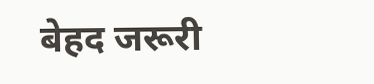बेहद जरूरी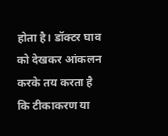होता है। डॉक्टर घाव को देखकर आंकलन करके तय करता है कि टीकाकरण या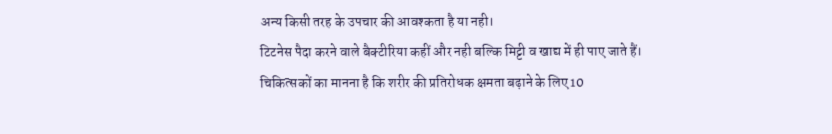अन्य किसी तरह के उपचार की आवश्कता है या नही।
टिटनेस पैदा करने वाले बैक्टीरिया कहीं और नही बल्कि मिट्टी व खाद्य में ही पाए जाते हैं।
चिकित्सकों का मानना है कि शरीर की प्रतिरोधक क्षमता बढ़ाने के लिए 10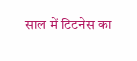साल में टिटनेस का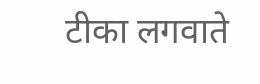टीका लगवाते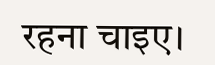रहना चाइए।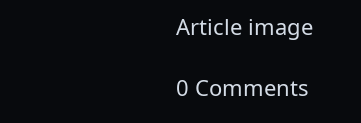Article image

0 Comments